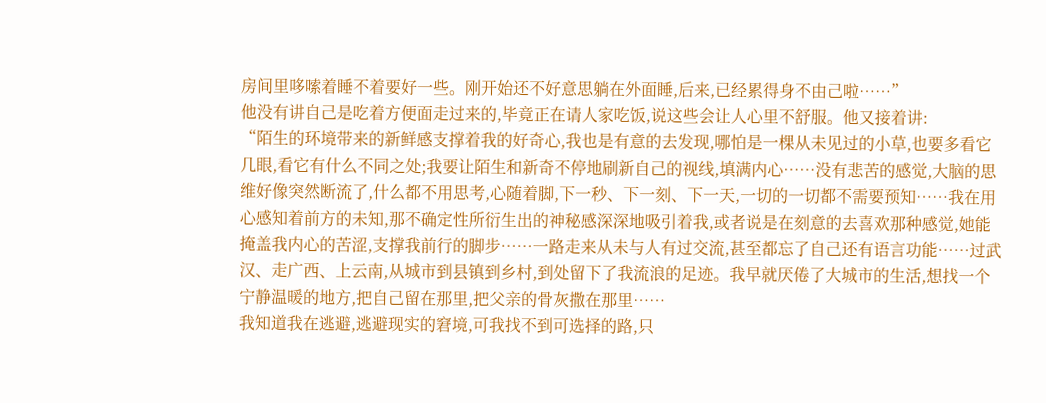房间里哆嗦着睡不着要好一些。刚开始还不好意思躺在外面睡,后来,已经累得身不由己啦……”
他没有讲自己是吃着方便面走过来的,毕竟正在请人家吃饭,说这些会让人心里不舒服。他又接着讲:
“陌生的环境带来的新鲜感支撑着我的好奇心,我也是有意的去发现,哪怕是一棵从未见过的小草,也要多看它几眼,看它有什么不同之处;我要让陌生和新奇不停地刷新自己的视线,填满内心……没有悲苦的感觉,大脑的思维好像突然断流了,什么都不用思考,心随着脚,下一秒、下一刻、下一天,一切的一切都不需要预知……我在用心感知着前方的未知,那不确定性所衍生出的神秘感深深地吸引着我,或者说是在刻意的去喜欢那种感觉,她能掩盖我内心的苦涩,支撑我前行的脚步……一路走来从未与人有过交流,甚至都忘了自己还有语言功能……过武汉、走广西、上云南,从城市到县镇到乡村,到处留下了我流浪的足迹。我早就厌倦了大城市的生活,想找一个宁静温暖的地方,把自己留在那里,把父亲的骨灰撒在那里……
我知道我在逃避,逃避现实的窘境,可我找不到可选择的路,只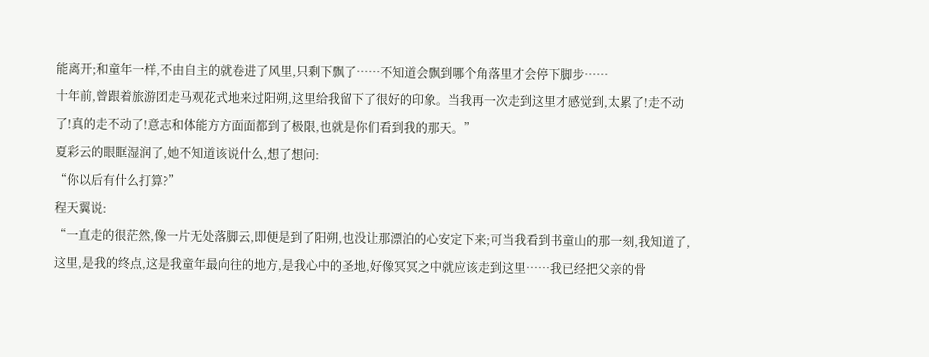能离开;和童年一样,不由自主的就卷进了风里,只剩下飘了……不知道会飘到哪个角落里才会停下脚步……
十年前,曾跟着旅游团走马观花式地来过阳朔,这里给我留下了很好的印象。当我再一次走到这里才感觉到,太累了!走不动了!真的走不动了!意志和体能方方面面都到了极限,也就是你们看到我的那天。”
夏彩云的眼眶湿润了,她不知道该说什么,想了想问:
“你以后有什么打算?”
程天翼说:
“一直走的很茫然,像一片无处落脚云,即便是到了阳朔,也没让那漂泊的心安定下来;可当我看到书童山的那一刻,我知道了,这里,是我的终点,这是我童年最向往的地方,是我心中的圣地,好像冥冥之中就应该走到这里……我已经把父亲的骨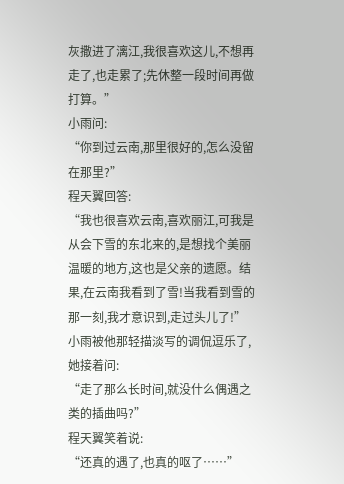灰撒进了漓江,我很喜欢这儿,不想再走了,也走累了;先休整一段时间再做打算。”
小雨问:
“你到过云南,那里很好的,怎么没留在那里?”
程天翼回答:
“我也很喜欢云南,喜欢丽江,可我是从会下雪的东北来的,是想找个美丽温暖的地方,这也是父亲的遗愿。结果,在云南我看到了雪!当我看到雪的那一刻,我才意识到,走过头儿了!”
小雨被他那轻描淡写的调侃逗乐了,她接着问:
“走了那么长时间,就没什么偶遇之类的插曲吗?”
程天翼笑着说:
“还真的遇了,也真的呕了……”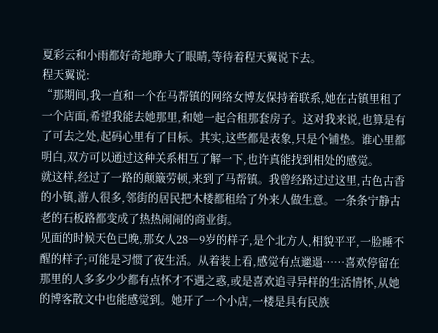夏彩云和小雨都好奇地睁大了眼睛,等待着程天翼说下去。
程天翼说:
“那期间,我一直和一个在马帮镇的网络女博友保持着联系,她在古镇里租了一个店面,希望我能去她那里,和她一起合租那套房子。这对我来说,也算是有了可去之处,起码心里有了目标。其实,这些都是表象,只是个铺垫。谁心里都明白,双方可以通过这种关系相互了解一下,也许真能找到相处的感觉。
就这样,经过了一路的颠簸劳顿,来到了马帮镇。我曾经路过过这里,古色古香的小镇,游人很多,邻街的居民把木楼都租给了外来人做生意。一条条宁静古老的石板路都变成了热热闹闹的商业街。
见面的时候天色已晚,那女人28―9岁的样子,是个北方人,相貌平平,一脸睡不醒的样子;可能是习惯了夜生活。从着装上看,感觉有点邋遢……喜欢停留在那里的人多多少少都有点怀才不遇之惑,或是喜欢追寻异样的生活情怀,从她的博客散文中也能感觉到。她开了一个小店,一楼是具有民族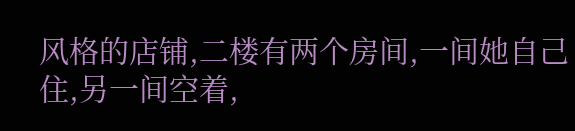风格的店铺,二楼有两个房间,一间她自己住,另一间空着,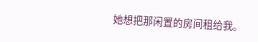她想把那闲置的房间租给我。